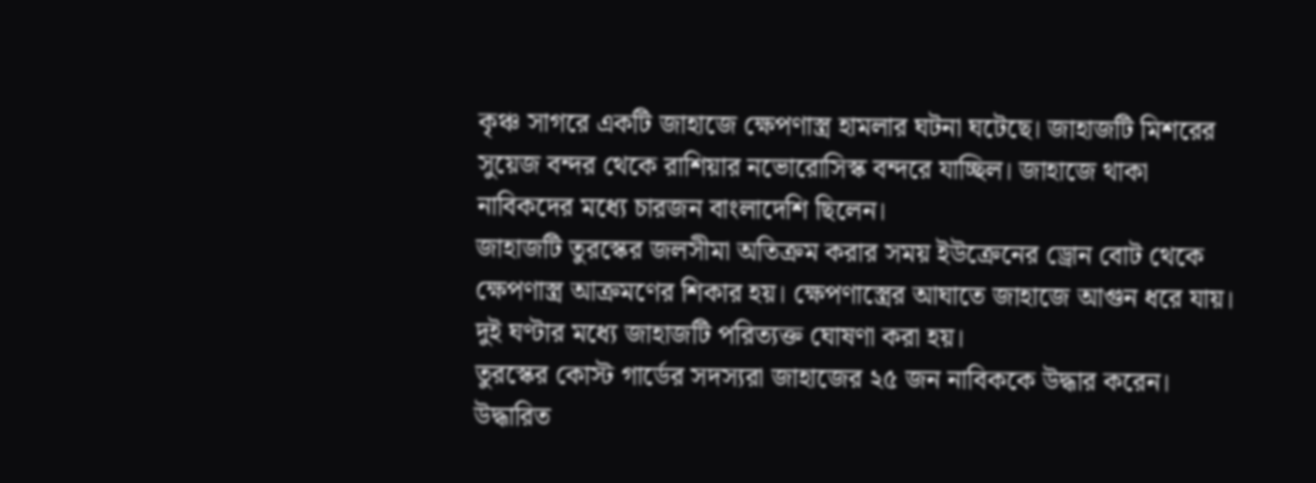কৃঞ্চ সাগরে একটি জাহাজে ক্ষেপণাস্ত্র হামলার ঘটনা ঘটেছে। জাহাজটি মিশরের সুয়েজ বন্দর থেকে রাশিয়ার নভোরোসিস্ক বন্দরে যাচ্ছিল। জাহাজে থাকা নাবিকদের মধ্যে চারজন বাংলাদেশি ছিলেন।
জাহাজটি তুরস্কের জলসীমা অতিক্রম করার সময় ইউক্রেনের ড্রোন বোট থেকে ক্ষেপণাস্ত্র আক্রমণের শিকার হয়। ক্ষেপণাস্ত্রের আঘাতে জাহাজে আগুন ধরে যায়। দুই ঘণ্টার মধ্যে জাহাজটি পরিত্যক্ত ঘোষণা করা হয়।
তুরস্কের কোস্ট গার্ডের সদস্যরা জাহাজের ২৫ জন নাবিককে উদ্ধার করেন। উদ্ধারিত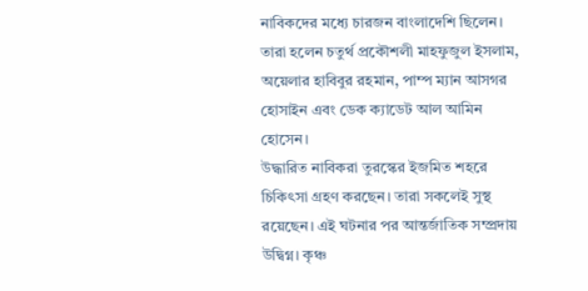নাবিকদের মধ্যে চারজন বাংলাদেশি ছিলেন। তারা হলেন চতুর্থ প্রকৌশলী মাহফুজুল ইসলাম, অয়েলার হাবিবুর রহমান, পাম্প ম্যান আসগর হোসাইন এবং ডেক ক্যাডেট আল আমিন হোসেন।
উদ্ধারিত নাবিকরা তুরস্কের ইজমিত শহরে চিকিৎসা গ্রহণ করছেন। তারা সকলেই সুস্থ রয়েছেন। এই ঘটনার পর আন্তর্জাতিক সম্প্রদায় উদ্বিগ্ন। কৃঞ্চ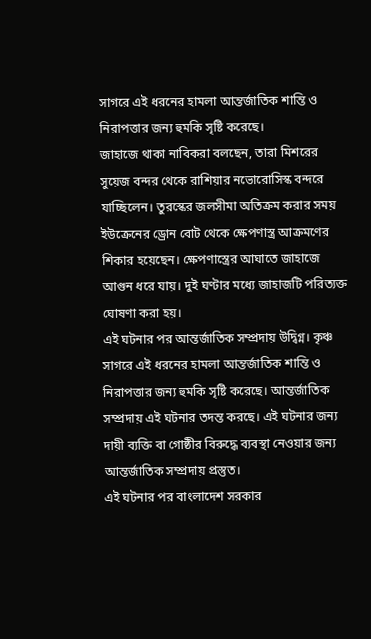সাগরে এই ধরনের হামলা আন্তর্জাতিক শান্তি ও নিরাপত্তার জন্য হুমকি সৃষ্টি করেছে।
জাহাজে থাকা নাবিকরা বলছেন, তারা মিশরের সুয়েজ বন্দর থেকে রাশিয়ার নভোরোসিস্ক বন্দরে যাচ্ছিলেন। তুরস্কের জলসীমা অতিক্রম করার সময় ইউক্রেনের ড্রোন বোট থেকে ক্ষেপণাস্ত্র আক্রমণের শিকার হয়েছেন। ক্ষেপণাস্ত্রের আঘাতে জাহাজে আগুন ধরে যায়। দুই ঘণ্টার মধ্যে জাহাজটি পরিত্যক্ত ঘোষণা করা হয়।
এই ঘটনার পর আন্তর্জাতিক সম্প্রদায় উদ্বিগ্ন। কৃঞ্চ সাগরে এই ধরনের হামলা আন্তর্জাতিক শান্তি ও নিরাপত্তার জন্য হুমকি সৃষ্টি করেছে। আন্তর্জাতিক সম্প্রদায় এই ঘটনার তদন্ত করছে। এই ঘটনার জন্য দায়ী ব্যক্তি বা গোষ্ঠীর বিরুদ্ধে ব্যবস্থা নেওয়ার জন্য আন্তর্জাতিক সম্প্রদায় প্রস্তুত।
এই ঘটনার পর বাংলাদেশ সরকার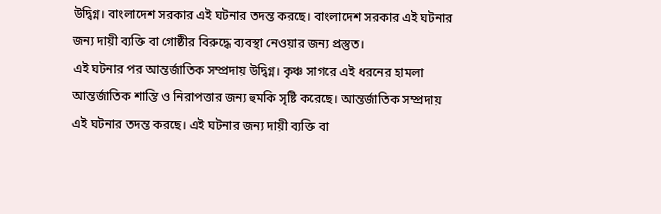উদ্বিগ্ন। বাংলাদেশ সরকার এই ঘটনার তদন্ত করছে। বাংলাদেশ সরকার এই ঘটনার জন্য দায়ী ব্যক্তি বা গোষ্ঠীর বিরুদ্ধে ব্যবস্থা নেওয়ার জন্য প্রস্তুত।
এই ঘটনার পর আন্তর্জাতিক সম্প্রদায় উদ্বিগ্ন। কৃঞ্চ সাগরে এই ধরনের হামলা আন্তর্জাতিক শান্তি ও নিরাপত্তার জন্য হুমকি সৃষ্টি করেছে। আন্তর্জাতিক সম্প্রদায় এই ঘটনার তদন্ত করছে। এই ঘটনার জন্য দায়ী ব্যক্তি বা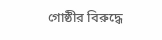গোষ্ঠীর বিরুদ্ধে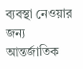ব্যবস্থা নেওয়ার জন্য আন্তর্জাতিক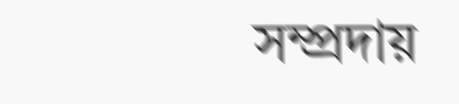সম্প্রদায়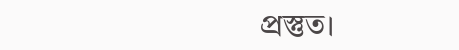প্রস্তুত।